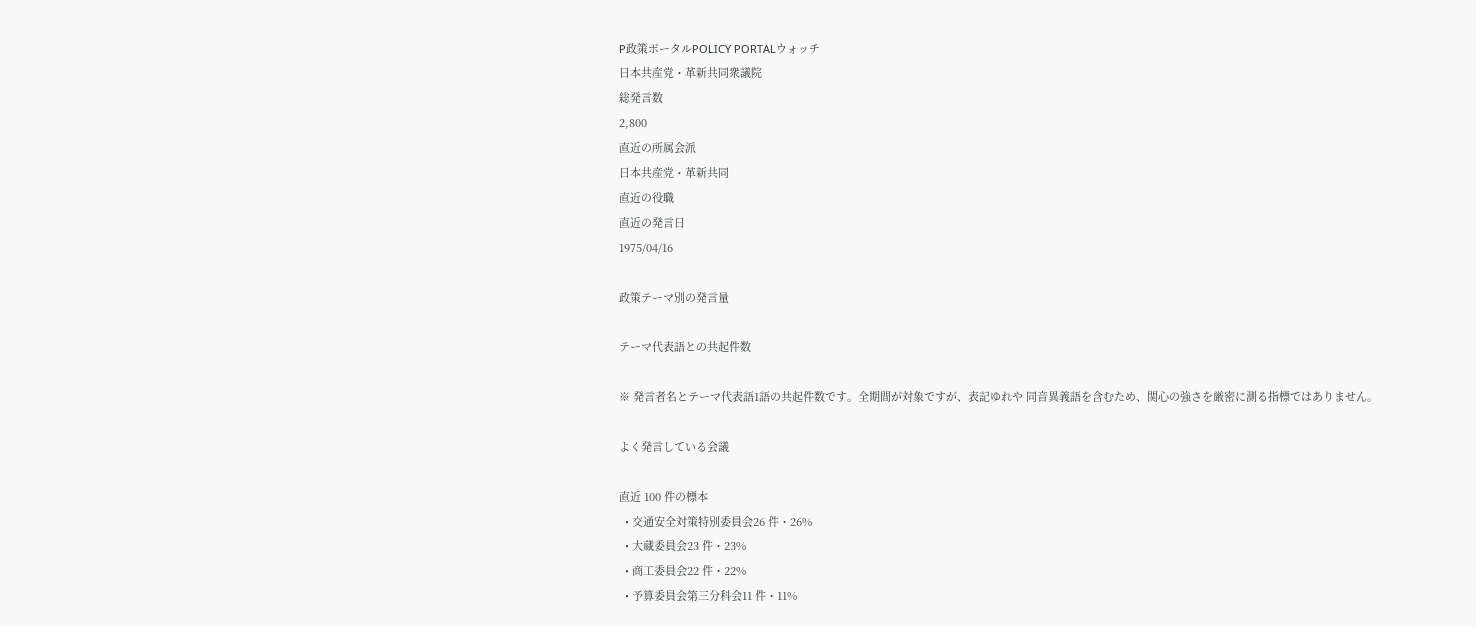P政策ポータルPOLICY PORTALウォッチ
日本共産党・革新共同衆議院
総発言数
2,800
直近の所属会派
日本共産党・革新共同
直近の役職
直近の発言日
1975/04/16

政策テーマ別の発言量

テーマ代表語との共起件数

※ 発言者名とテーマ代表語1語の共起件数です。全期間が対象ですが、表記ゆれや 同音異義語を含むため、関心の強さを厳密に測る指標ではありません。

よく発言している会議

直近 100 件の標本
  • 交通安全対策特別委員会26 件・26%
  • 大蔵委員会23 件・23%
  • 商工委員会22 件・22%
  • 予算委員会第三分科会11 件・11%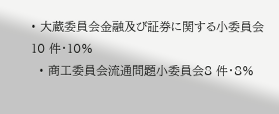• 大蔵委員会金融及び証券に関する小委員会10 件・10%
  • 商工委員会流通問題小委員会8 件・8%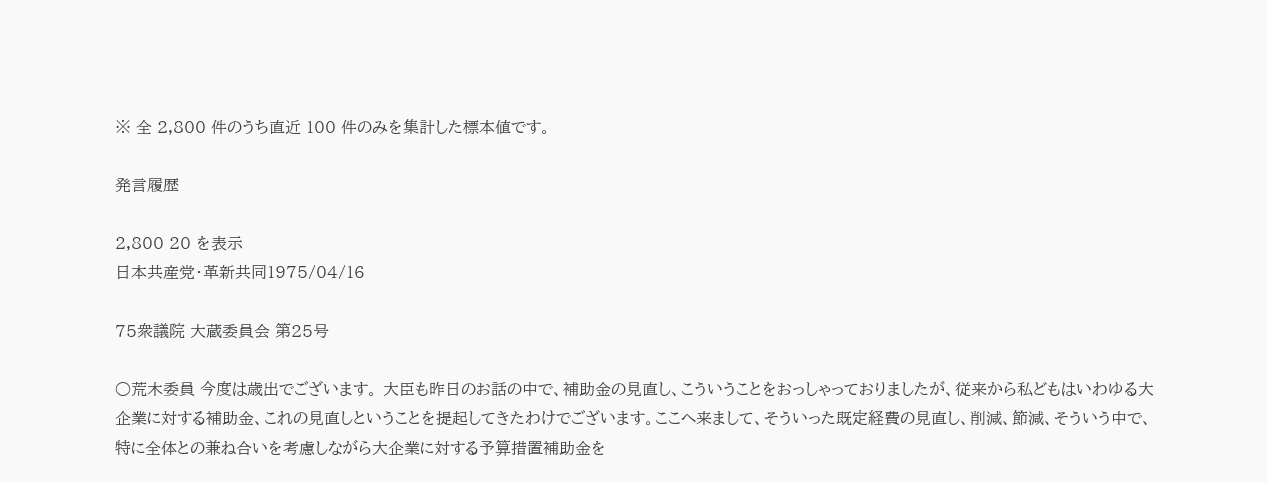※ 全 2,800 件のうち直近 100 件のみを集計した標本値です。

発言履歴

2,800 20 を表示
日本共産党・革新共同1975/04/16

75衆議院 大蔵委員会 第25号

○荒木委員 今度は歳出でございます。 大臣も昨日のお話の中で、補助金の見直し、こういうことをおっしゃっておりましたが、従来から私どもはいわゆる大企業に対する補助金、これの見直しということを提起してきたわけでございます。ここへ来まして、そういった既定経費の見直し、削減、節減、そういう中で、特に全体との兼ね合いを考慮しながら大企業に対する予算措置補助金を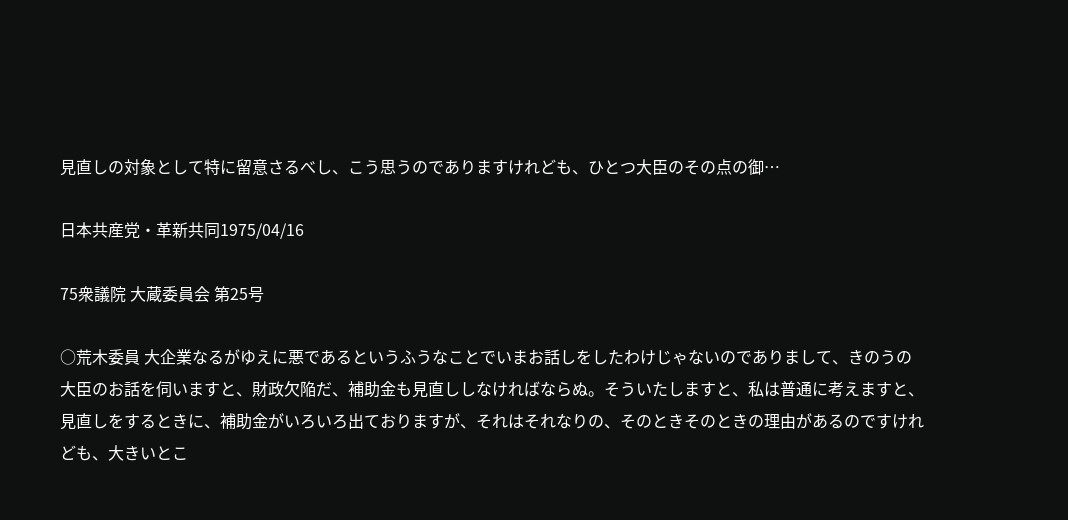見直しの対象として特に留意さるべし、こう思うのでありますけれども、ひとつ大臣のその点の御…

日本共産党・革新共同1975/04/16

75衆議院 大蔵委員会 第25号

○荒木委員 大企業なるがゆえに悪であるというふうなことでいまお話しをしたわけじゃないのでありまして、きのうの大臣のお話を伺いますと、財政欠陥だ、補助金も見直ししなければならぬ。そういたしますと、私は普通に考えますと、見直しをするときに、補助金がいろいろ出ておりますが、それはそれなりの、そのときそのときの理由があるのですけれども、大きいとこ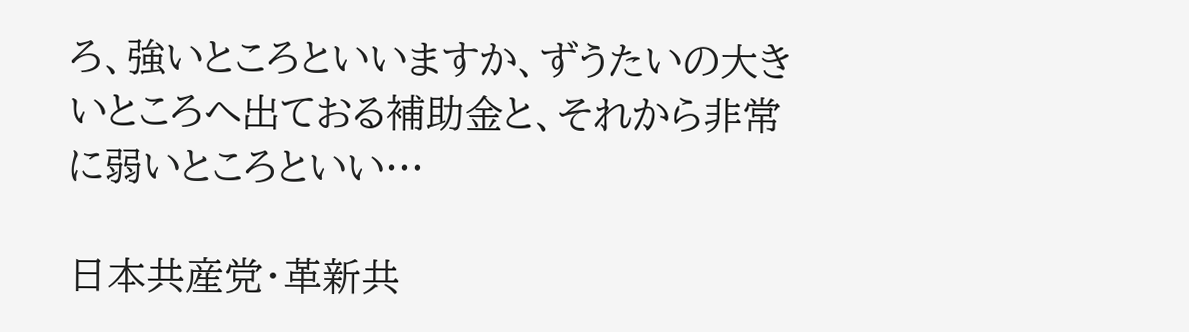ろ、強いところといいますか、ずうたいの大きいところへ出ておる補助金と、それから非常に弱いところといい…

日本共産党・革新共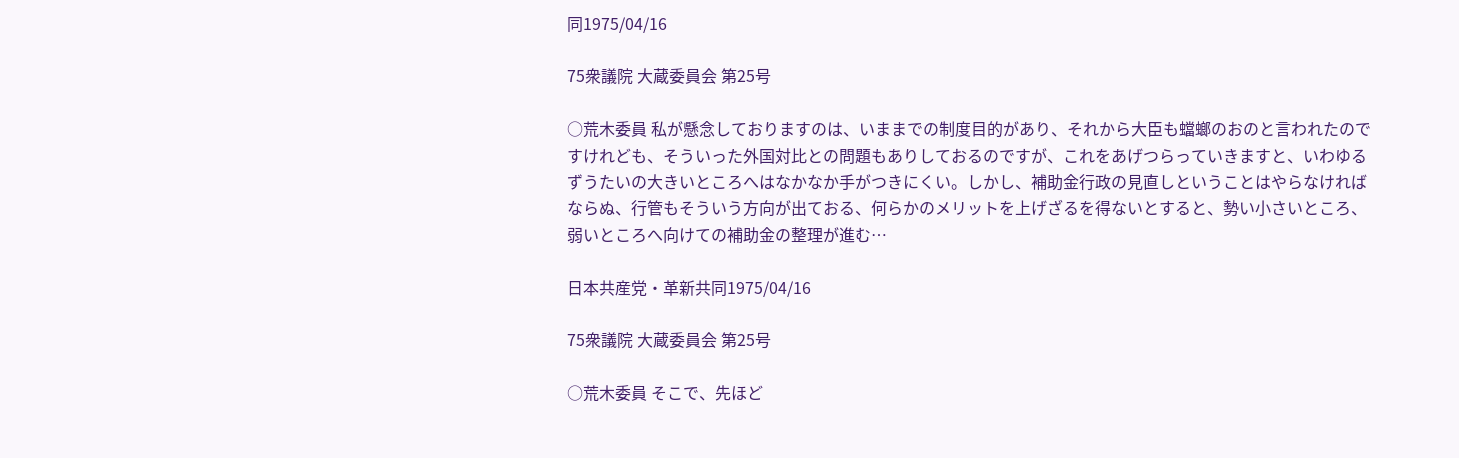同1975/04/16

75衆議院 大蔵委員会 第25号

○荒木委員 私が懸念しておりますのは、いままでの制度目的があり、それから大臣も蟷螂のおのと言われたのですけれども、そういった外国対比との問題もありしておるのですが、これをあげつらっていきますと、いわゆるずうたいの大きいところへはなかなか手がつきにくい。しかし、補助金行政の見直しということはやらなければならぬ、行管もそういう方向が出ておる、何らかのメリットを上げざるを得ないとすると、勢い小さいところ、弱いところへ向けての補助金の整理が進む…

日本共産党・革新共同1975/04/16

75衆議院 大蔵委員会 第25号

○荒木委員 そこで、先ほど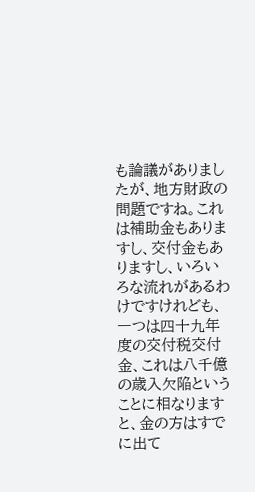も論議がありましたが、地方財政の問題ですね。これは補助金もありますし、交付金もありますし、いろいろな流れがあるわけですけれども、一つは四十九年度の交付税交付金、これは八千億の歳入欠陥ということに相なりますと、金の方はすでに出て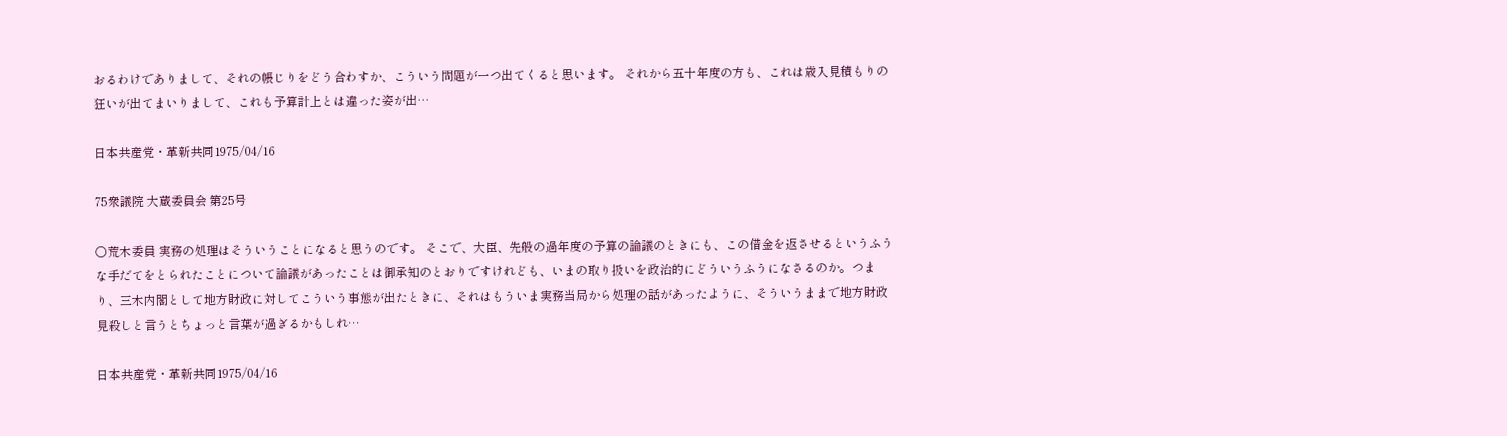おるわけでありまして、それの帳じりをどう合わすか、こういう問題が一つ出てくると思います。 それから五十年度の方も、これは歳入見積もりの狂いが出てまいりまして、これも予算計上とは違った姿が出…

日本共産党・革新共同1975/04/16

75衆議院 大蔵委員会 第25号

○荒木委員 実務の処理はそういうことになると思うのです。 そこで、大臣、先般の過年度の予算の論議のときにも、この借金を返させるというふうな手だてをとられたことについて論議があったことは御承知のとおりですけれども、いまの取り扱いを政治的にどういうふうになさるのか。つまり、三木内閣として地方財政に対してこういう事態が出たときに、それはもういま実務当局から処理の話があったように、そういうままで地方財政見殺しと言うとちょっと言葉が過ぎるかもしれ…

日本共産党・革新共同1975/04/16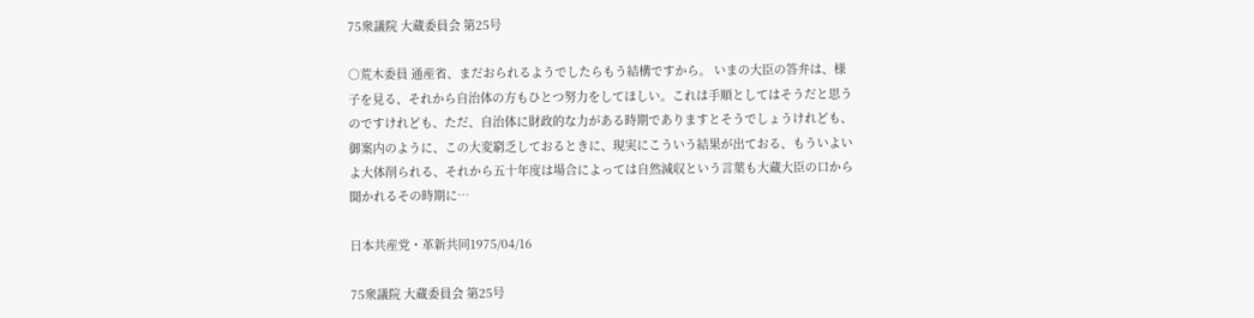75衆議院 大蔵委員会 第25号

○荒木委員 通産省、まだおられるようでしたらもう結構ですから。 いまの大臣の答弁は、様子を見る、それから自治体の方もひとつ努力をしてほしい。これは手順としてはそうだと思うのですけれども、ただ、自治体に財政的な力がある時期でありますとそうでしょうけれども、御案内のように、この大変窮乏しておるときに、現実にこういう結果が出ておる、もういよいよ大体削られる、それから五十年度は場合によっては自然減収という言葉も大蔵大臣の口から聞かれるその時期に…

日本共産党・革新共同1975/04/16

75衆議院 大蔵委員会 第25号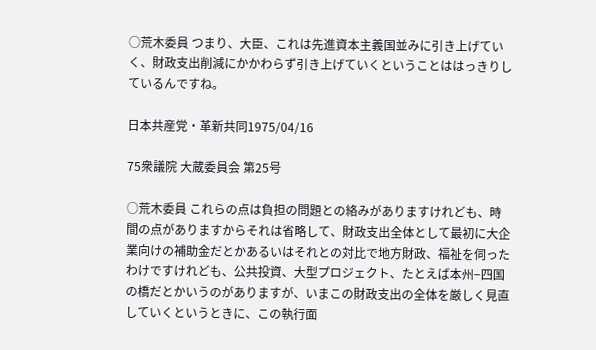○荒木委員 つまり、大臣、これは先進資本主義国並みに引き上げていく、財政支出削減にかかわらず引き上げていくということははっきりしているんですね。

日本共産党・革新共同1975/04/16

75衆議院 大蔵委員会 第25号

○荒木委員 これらの点は負担の問題との絡みがありますけれども、時間の点がありますからそれは省略して、財政支出全体として最初に大企業向けの補助金だとかあるいはそれとの対比で地方財政、福祉を伺ったわけですけれども、公共投資、大型プロジェクト、たとえば本州−四国の橋だとかいうのがありますが、いまこの財政支出の全体を厳しく見直していくというときに、この執行面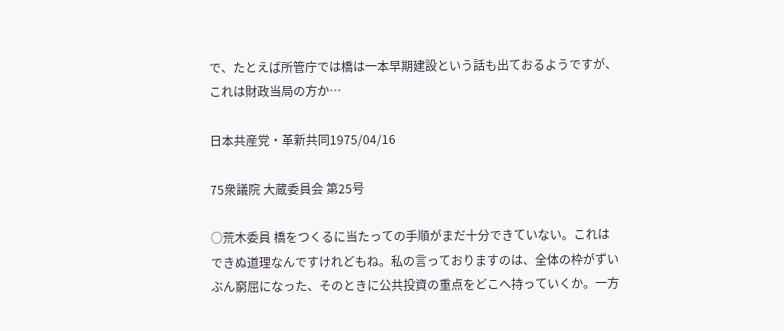で、たとえば所管庁では橋は一本早期建設という話も出ておるようですが、これは財政当局の方か…

日本共産党・革新共同1975/04/16

75衆議院 大蔵委員会 第25号

○荒木委員 橋をつくるに当たっての手順がまだ十分できていない。これはできぬ道理なんですけれどもね。私の言っておりますのは、全体の枠がずいぶん窮屈になった、そのときに公共投資の重点をどこへ持っていくか。一方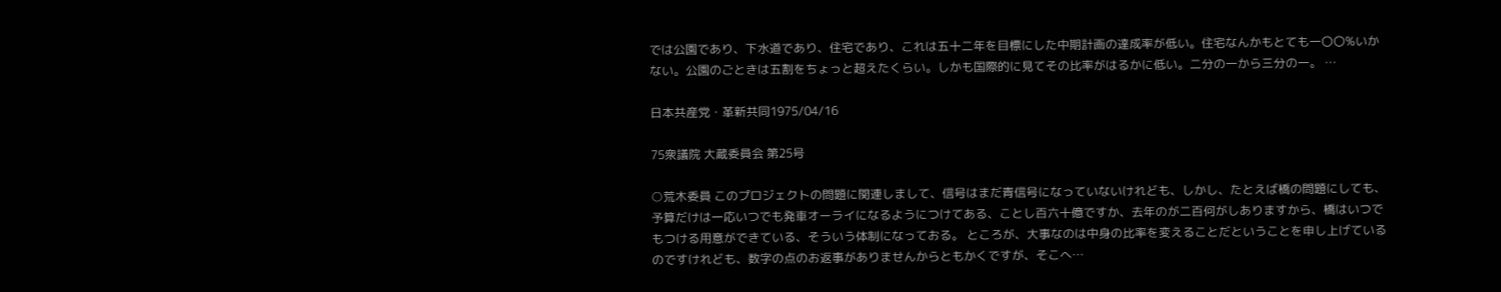では公園であり、下水道であり、住宅であり、これは五十二年を目標にした中期計画の達成率が低い。住宅なんかもとても一〇〇%いかない。公園のごときは五割をちょっと超えたくらい。しかも国際的に見てその比率がはるかに低い。二分の一から三分の一。 …

日本共産党・革新共同1975/04/16

75衆議院 大蔵委員会 第25号

○荒木委員 このプロジェクトの問題に関連しまして、信号はまだ青信号になっていないけれども、しかし、たとえば橋の問題にしても、予算だけは一応いつでも発車オーライになるようにつけてある、ことし百六十億ですか、去年のが二百何がしありますから、橋はいつでもつける用意ができている、そういう体制になっておる。 ところが、大事なのは中身の比率を変えることだということを申し上げているのですけれども、数字の点のお返事がありませんからともかくですが、そこへ…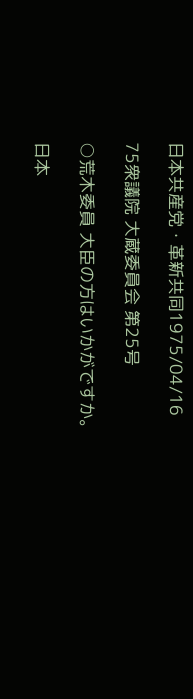日本共産党・革新共同1975/04/16

75衆議院 大蔵委員会 第25号

○荒木委員 大臣の方はいかがですか。

日本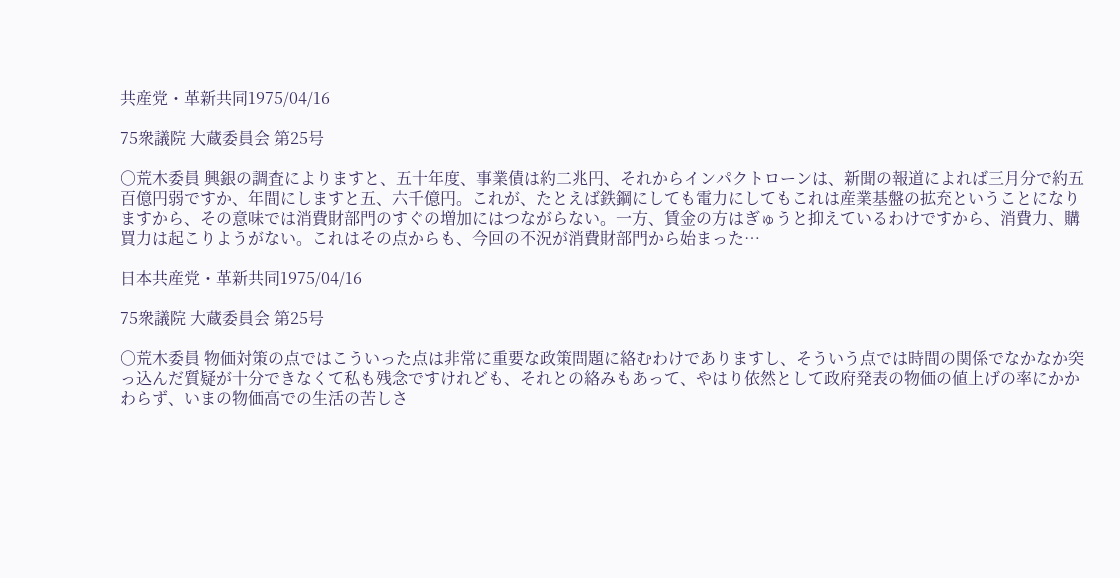共産党・革新共同1975/04/16

75衆議院 大蔵委員会 第25号

○荒木委員 興銀の調査によりますと、五十年度、事業債は約二兆円、それからインパクトローンは、新聞の報道によれば三月分で約五百億円弱ですか、年間にしますと五、六千億円。これが、たとえば鉄鋼にしても電力にしてもこれは産業基盤の拡充ということになりますから、その意味では消費財部門のすぐの増加にはつながらない。一方、賃金の方はぎゅうと抑えているわけですから、消費力、購買力は起こりようがない。これはその点からも、今回の不況が消費財部門から始まった…

日本共産党・革新共同1975/04/16

75衆議院 大蔵委員会 第25号

○荒木委員 物価対策の点ではこういった点は非常に重要な政策問題に絡むわけでありますし、そういう点では時間の関係でなかなか突っ込んだ質疑が十分できなくて私も残念ですけれども、それとの絡みもあって、やはり依然として政府発表の物価の値上げの率にかかわらず、いまの物価高での生活の苦しさ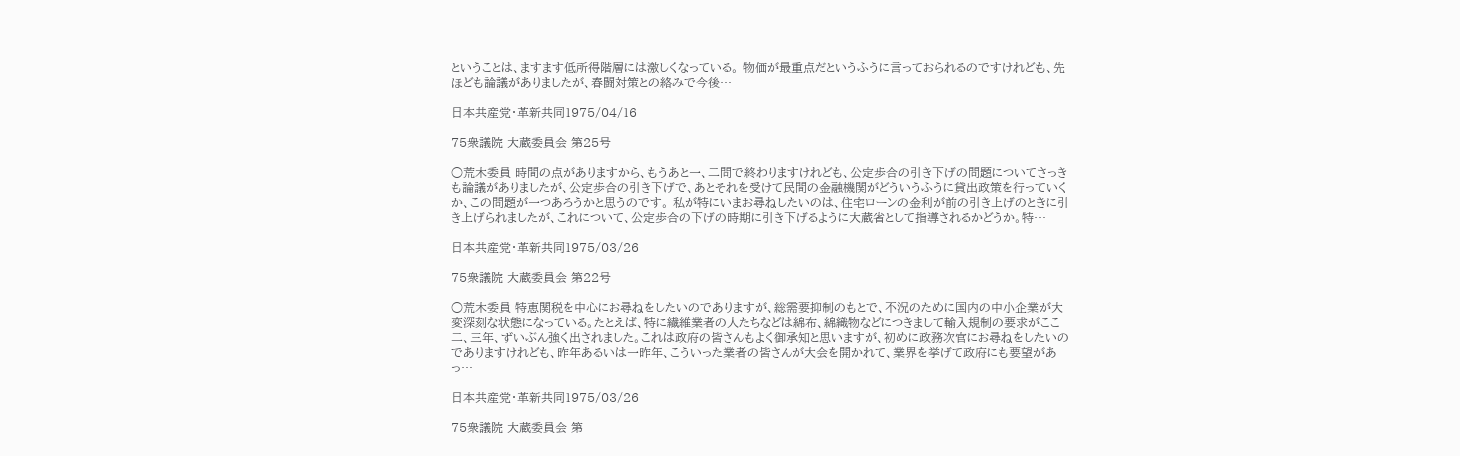ということは、ますます低所得階層には激しくなっている。 物価が最重点だというふうに言っておられるのですけれども、先ほども論議がありましたが、春闘対策との絡みで今後…

日本共産党・革新共同1975/04/16

75衆議院 大蔵委員会 第25号

○荒木委員 時間の点がありますから、もうあと一、二問で終わりますけれども、公定歩合の引き下げの問題についてさっきも論議がありましたが、公定歩合の引き下げで、あとそれを受けて民間の金融機関がどういうふうに貸出政策を行っていくか、この問題が一つあろうかと思うのです。 私が特にいまお尋ねしたいのは、住宅ローンの金利が前の引き上げのときに引き上げられましたが、これについて、公定歩合の下げの時期に引き下げるように大蔵省として指導されるかどうか。特…

日本共産党・革新共同1975/03/26

75衆議院 大蔵委員会 第22号

○荒木委員 特恵関税を中心にお尋ねをしたいのでありますが、総需要抑制のもとで、不況のために国内の中小企業が大変深刻な状態になっている。たとえば、特に繊維業者の人たちなどは綿布、綿織物などにつきまして輸入規制の要求がここ二、三年、ずいぶん強く出されました。これは政府の皆さんもよく御承知と思いますが、初めに政務次官にお尋ねをしたいのでありますけれども、昨年あるいは一昨年、こういった業者の皆さんが大会を開かれて、業界を挙げて政府にも要望があっ…

日本共産党・革新共同1975/03/26

75衆議院 大蔵委員会 第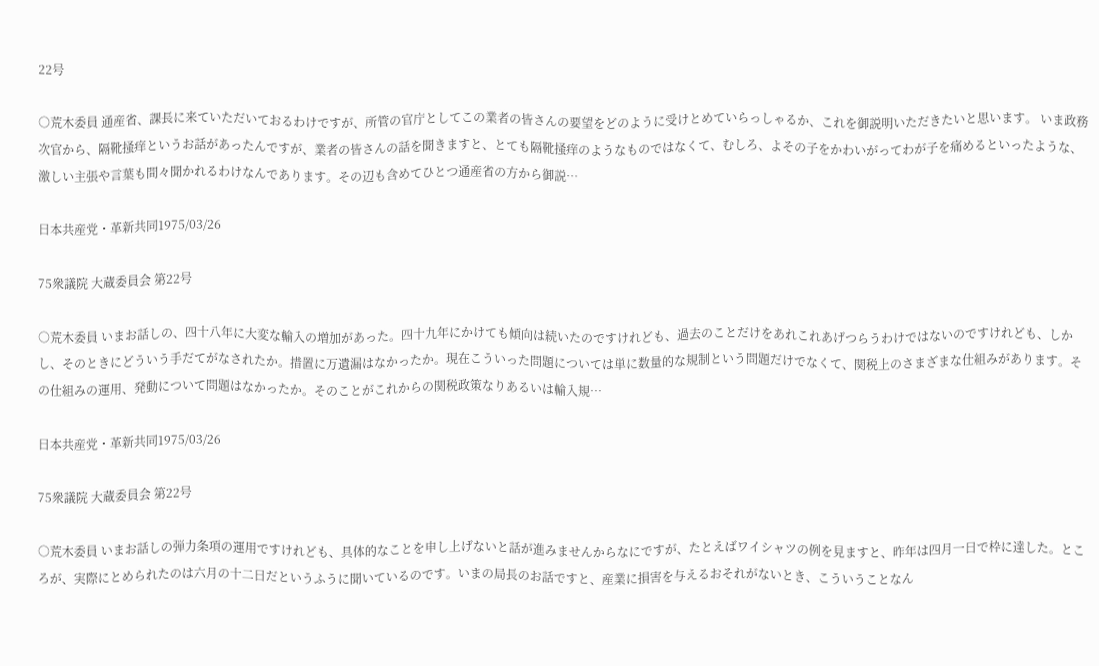22号

○荒木委員 通産省、課長に来ていただいておるわけですが、所管の官庁としてこの業者の皆さんの要望をどのように受けとめていらっしゃるか、これを御説明いただきたいと思います。 いま政務次官から、隔靴掻痒というお話があったんですが、業者の皆さんの話を聞きますと、とても隔靴掻痒のようなものではなくて、むしろ、よその子をかわいがってわが子を痛めるといったような、激しい主張や言葉も間々聞かれるわけなんであります。その辺も含めてひとつ通産省の方から御説…

日本共産党・革新共同1975/03/26

75衆議院 大蔵委員会 第22号

○荒木委員 いまお話しの、四十八年に大変な輸入の増加があった。四十九年にかけても傾向は続いたのですけれども、過去のことだけをあれこれあげつらうわけではないのですけれども、しかし、そのときにどういう手だてがなされたか。措置に万遺漏はなかったか。現在こういった問題については単に数量的な規制という問題だけでなくて、関税上のさまざまな仕組みがあります。その仕組みの運用、発動について問題はなかったか。そのことがこれからの関税政策なりあるいは輸入規…

日本共産党・革新共同1975/03/26

75衆議院 大蔵委員会 第22号

○荒木委員 いまお話しの弾力条項の運用ですけれども、具体的なことを申し上げないと話が進みませんからなにですが、たとえばワイシャツの例を見ますと、昨年は四月一日で枠に達した。ところが、実際にとめられたのは六月の十二日だというふうに聞いているのです。いまの局長のお話ですと、産業に損害を与えるおそれがないとき、こういうことなん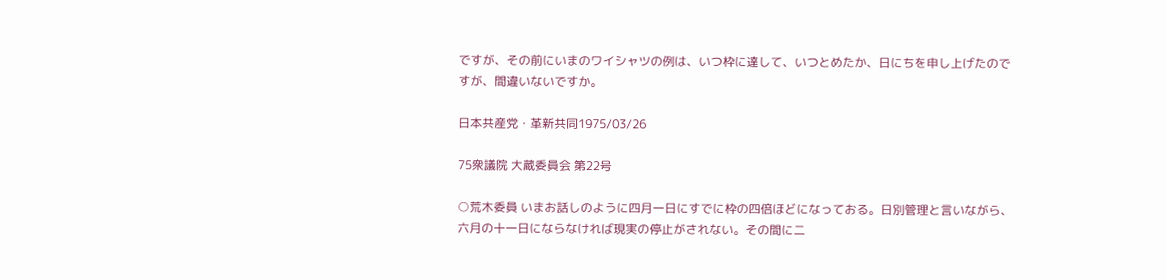ですが、その前にいまのワイシャツの例は、いつ枠に達して、いつとめたか、日にちを申し上げたのですが、間違いないですか。

日本共産党・革新共同1975/03/26

75衆議院 大蔵委員会 第22号

○荒木委員 いまお話しのように四月一日にすでに枠の四倍ほどになっておる。日別管理と言いながら、六月の十一日にならなければ現実の停止がされない。その間に二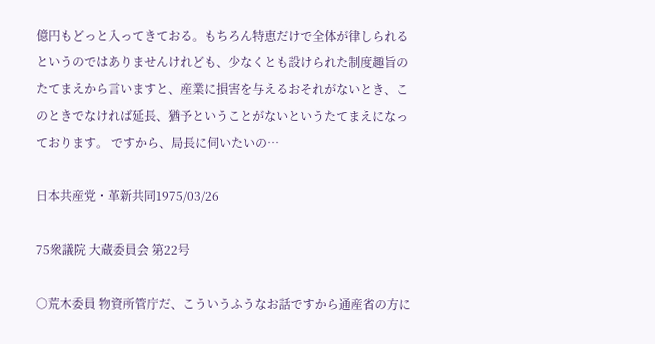億円もどっと入ってきておる。もちろん特恵だけで全体が律しられるというのではありませんけれども、少なくとも設けられた制度趣旨のたてまえから言いますと、産業に損害を与えるおそれがないとき、このときでなければ延長、猶予ということがないというたてまえになっております。 ですから、局長に伺いたいの…

日本共産党・革新共同1975/03/26

75衆議院 大蔵委員会 第22号

○荒木委員 物資所管庁だ、こういうふうなお話ですから通産省の方に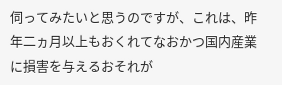伺ってみたいと思うのですが、これは、昨年二ヵ月以上もおくれてなおかつ国内産業に損害を与えるおそれが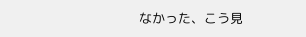なかった、こう見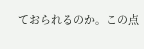ておられるのか。この点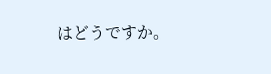はどうですか。